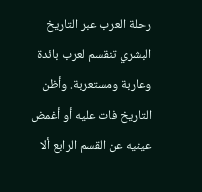رحلة العرب عبر التاريخ البشري تنقسم لعرب بائدة وعاربة ومستعربة. وأظن التاريخ فات عليه أو أغمض عينيه عن القسم الرابع ألا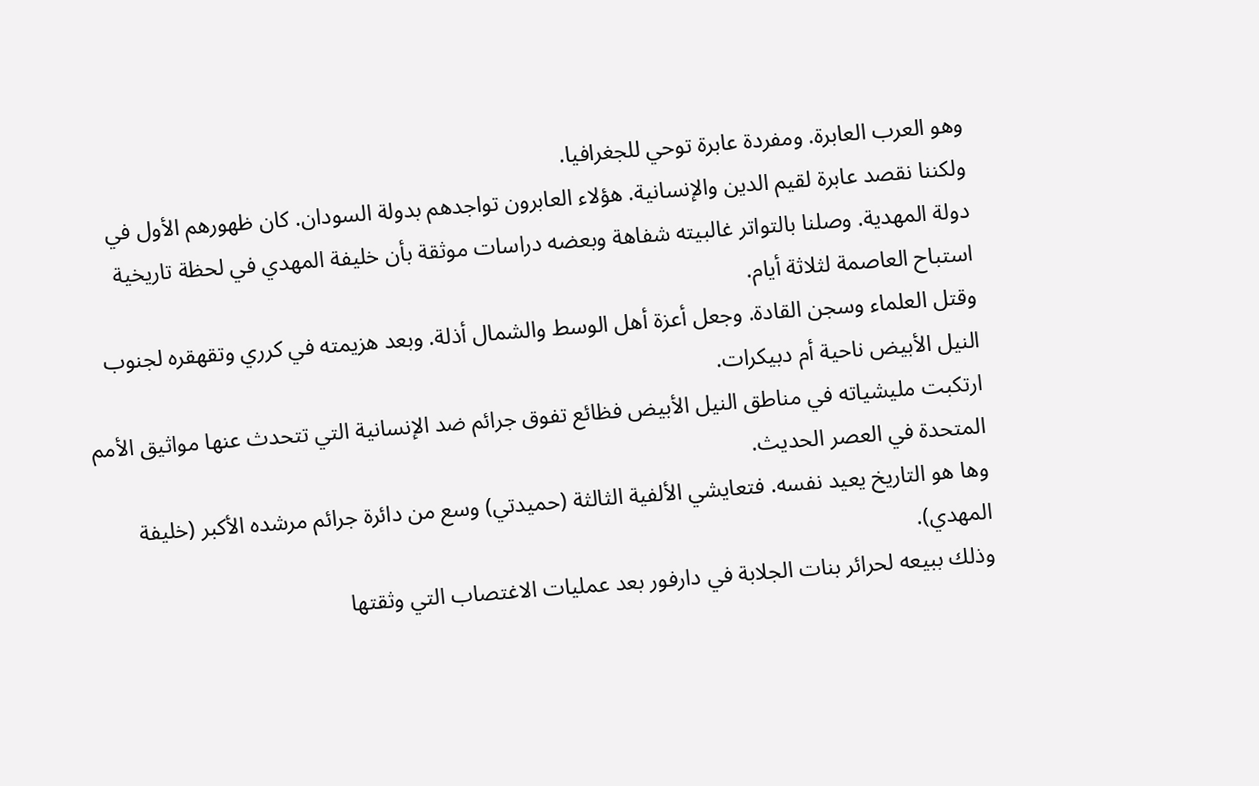وهو العرب العابرة. ومفردة عابرة توحي للجغرافيا.
ولكننا نقصد عابرة لقيم الدين والإنسانية. هؤلاء العابرون تواجدهم بدولة السودان. كان ظهورهم الأول في دولة المهدية. وصلنا بالتواتر غالبيته شفاهة وبعضه دراسات موثقة بأن خليفة المهدي في لحظة تاريخية استباح العاصمة لثلاثة أيام.
وقتل العلماء وسجن القادة. وجعل أعزة أهل الوسط والشمال أذلة. وبعد هزيمته في كرري وتقهقره لجنوب النيل الأبيض ناحية أم دبيكرات.
ارتكبت مليشياته في مناطق النيل الأبيض فظائع تفوق جرائم ضد الإنسانية التي تتحدث عنها مواثيق الأمم المتحدة في العصر الحديث.
وها هو التاريخ يعيد نفسه. فتعايشي الألفية الثالثة (حميدتي) وسع من دائرة جرائم مرشده الأكبر (خليفة المهدي).
وذلك ببيعه لحرائر بنات الجلابة في دارفور بعد عمليات الاغتصاب التي وثقتها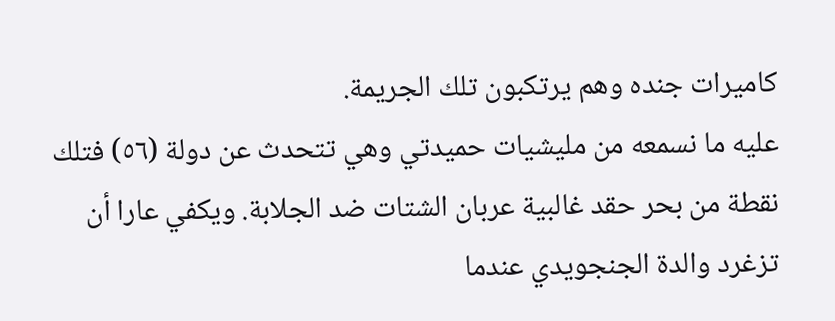كاميرات جنده وهم يرتكبون تلك الجريمة.
عليه ما نسمعه من مليشيات حميدتي وهي تتحدث عن دولة (٥٦) فتلك نقطة من بحر حقد غالبية عربان الشتات ضد الجلابة. ويكفي عارا أن تزغرد والدة الجنجويدي عندما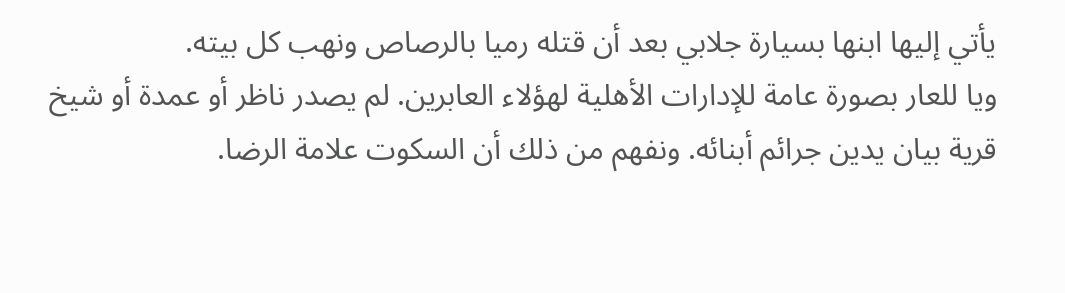يأتي إليها ابنها بسيارة جلابي بعد أن قتله رميا بالرصاص ونهب كل بيته.
ويا للعار بصورة عامة للإدارات الأهلية لهؤلاء العابرين. لم يصدر ناظر أو عمدة أو شيخ قرية بيان يدين جرائم أبنائه. ونفهم من ذلك أن السكوت علامة الرضا.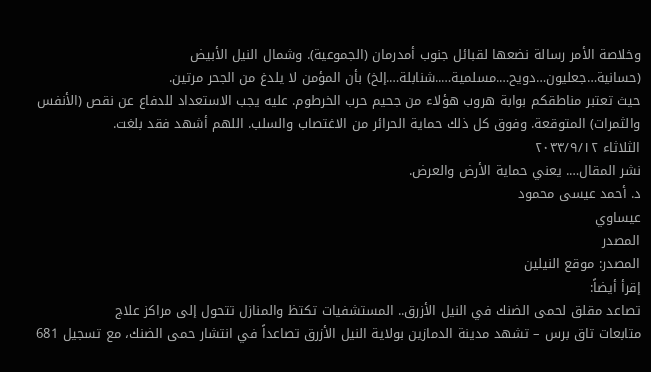وخلاصة الأمر رسالة نضعها لقبائل جنوب أمدرمان (الجموعية). وشمال النيل الأبيض (حسانية…جعليون…دويح….مسلمية…..شنابلة….إلخ) بأن المؤمن لا يلدغ من الجحر مرتين.
حيث تعتبر مناطقكم بوابة هروب هؤلاء من جحيم حرب الخرطوم. عليه يجب الاستعداد للدفاع عن نقص (الأنفس والثمرات) المتوقعة. وفوق كل ذلك حماية الحرائر من الاغتصاب والسلب. اللهم أشهد فقد بلغت.
الثلاثاء ٢٠٣٣/٩/١٢
نشر المقال…. يعني حماية الأرض والعرض.
د. أحمد عيسى محمود
عيساوي
المصدر
المصدر: موقع النيلين
إقرأ أيضاً:
تصاعد مقلق لحمى الضنك في النيل الأزرق.. المستشفيات تكتظ والمنازل تتحول إلى مراكز علاج
متابعات تاق برس – تشهد مدينة الدمازين بولاية النيل الأزرق تصاعداً في انتشار حمى الضنك، مع تسجيل 681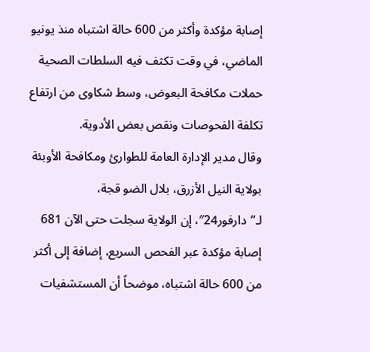إصابة مؤكدة وأكثر من 600 حالة اشتباه منذ يونيو الماضي، في وقت تكثف فيه السلطات الصحية حملات مكافحة البعوض، وسط شكاوى من ارتفاع تكلفة الفحوصات ونقص بعض الأدوية.
وقال مدير الإدارة العامة للطوارئ ومكافحة الأوبئة بولاية النيل الأزرق، بلال الضو قجة، لـ”دارفور24″، إن الولاية سجلت حتى الآن 681 إصابة مؤكدة عبر الفحص السريع، إضافة إلى أكثر من 600 حالة اشتباه، موضحاً أن المستشفيات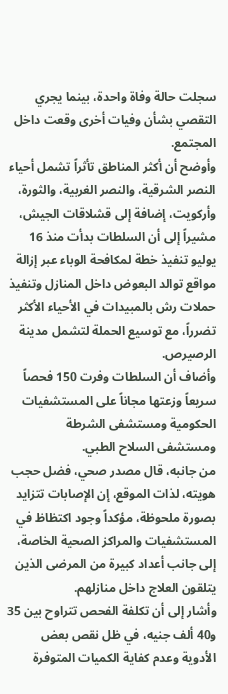سجلت حالة وفاة واحدة، بينما يجري التقصي بشأن وفيات أخرى وقعت داخل المجتمع.
وأوضح أن أكثر المناطق تأثراً تشمل أحياء النصر الشرقية، والنصر الغربية، والثورة، وأركويت، إضافة إلى قشلاقات الجيش، مشيراً إلى أن السلطات بدأت منذ 16 يوليو تنفيذ خطة لمكافحة الوباء عبر إزالة مواقع توالد البعوض داخل المنازل وتنفيذ حملات رش بالمبيدات في الأحياء الأكثر تضرراً، مع توسيع الحملة لتشمل مدينة الرصيرص.
وأضاف أن السلطات وفرت 150 فحصاً سريعاً وزعتها مجاناً على المستشفيات الحكومية ومستشفى الشرطة ومستشفى السلاح الطبي.
من جانبه، قال مصدر صحي، فضل حجب هويته، لذات الموقع، إن الإصابات تتزايد بصورة ملحوظة، مؤكداً وجود اكتظاظ في المستشفيات والمراكز الصحية الخاصة، إلى جانب أعداد كبيرة من المرضى الذين يتلقون العلاج داخل منازلهم.
وأشار إلى أن تكلفة الفحص تتراوح بين 35 و40 ألف جنيه، في ظل نقص بعض الأدوية وعدم كفاية الكميات المتوفرة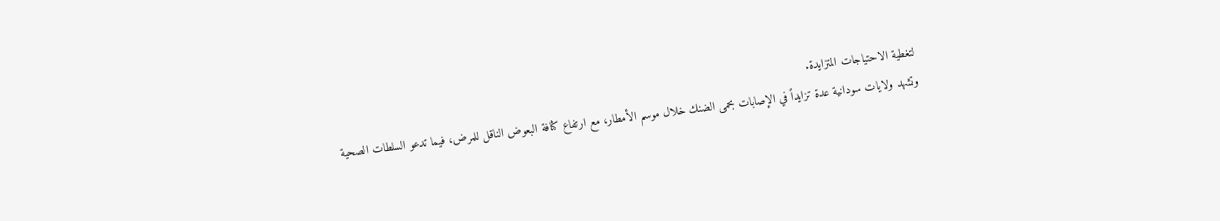لتغطية الاحتياجات المتزايدة.
وتشهد ولايات سودانية عدة تزايداً في الإصابات بحمى الضنك خلال موسم الأمطار، مع ارتفاع كثافة البعوض الناقل للمرض، فيما تدعو السلطات الصحية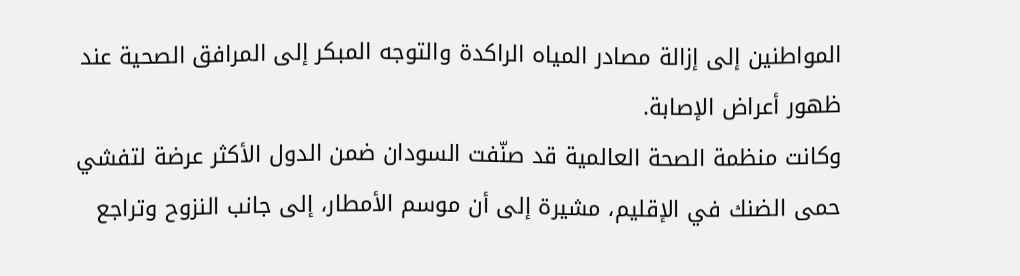المواطنين إلى إزالة مصادر المياه الراكدة والتوجه المبكر إلى المرافق الصحية عند ظهور أعراض الإصابة.
وكانت منظمة الصحة العالمية قد صنّفت السودان ضمن الدول الأكثر عرضة لتفشي حمى الضنك في الإقليم، مشيرة إلى أن موسم الأمطار، إلى جانب النزوح وتراجع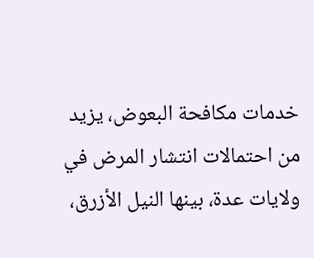خدمات مكافحة البعوض، يزيد من احتمالات انتشار المرض في ولايات عدة، بينها النيل الأزرق،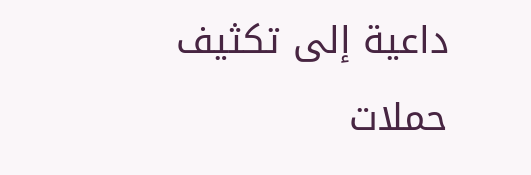داعية إلى تكثيف حملات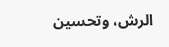الرش، وتحسين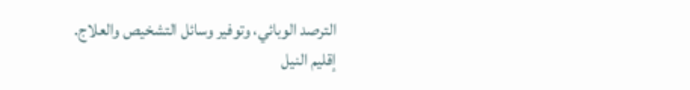الترصد الوبائي، وتوفير وسائل التشخيص والعلاج.
إقليم النيل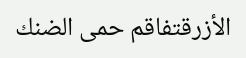الأزرقتفاقم حمى الضنك